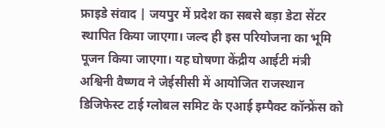फ्राइडे संवाद | जयपुर में प्रदेश का सबसे बड़ा डेटा सेंटर स्थापित किया जाएगा। जल्द ही इस परियोजना का भूमि पूजन किया जाएगा। यह घोषणा केंद्रीय आईटी मंत्री अश्विनी वैष्णव ने जेईसीसी में आयोजित राजस्थान डिजिफेस्ट टाई ग्लोबल समिट के एआई इम्पैक्ट कॉन्फ्रेंस को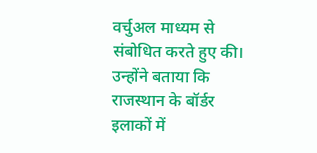वर्चुअल माध्यम से संबोधित करते हुए की। उन्होंने बताया कि राजस्थान के बॉर्डर इलाकों में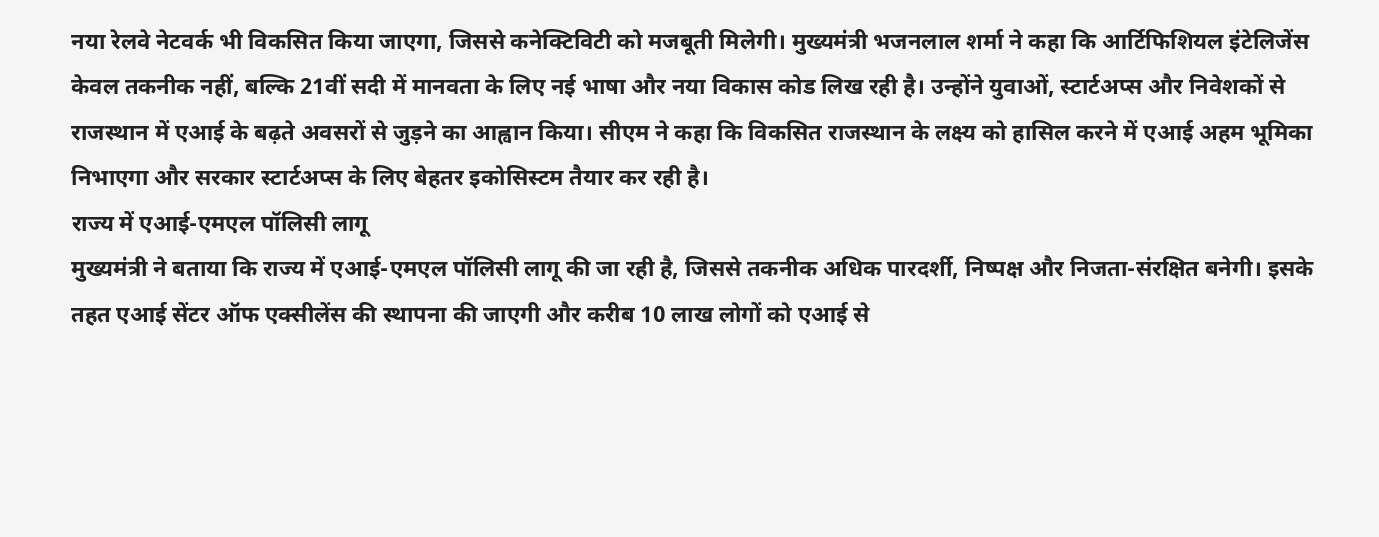नया रेलवे नेटवर्क भी विकसित किया जाएगा, जिससे कनेक्टिविटी को मजबूती मिलेगी। मुख्यमंत्री भजनलाल शर्मा ने कहा कि आर्टिफिशियल इंटेलिजेंस केवल तकनीक नहीं, बल्कि 21वीं सदी में मानवता के लिए नई भाषा और नया विकास कोड लिख रही है। उन्होंने युवाओं, स्टार्टअप्स और निवेशकों से राजस्थान में एआई के बढ़ते अवसरों से जुड़ने का आह्वान किया। सीएम ने कहा कि विकसित राजस्थान के लक्ष्य को हासिल करने में एआई अहम भूमिका निभाएगा और सरकार स्टार्टअप्स के लिए बेहतर इकोसिस्टम तैयार कर रही है।
राज्य में एआई-एमएल पॉलिसी लागू
मुख्यमंत्री ने बताया कि राज्य में एआई-एमएल पॉलिसी लागू की जा रही है, जिससे तकनीक अधिक पारदर्शी, निष्पक्ष और निजता-संरक्षित बनेगी। इसके तहत एआई सेंटर ऑफ एक्सीलेंस की स्थापना की जाएगी और करीब 10 लाख लोगों को एआई से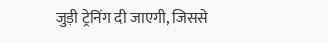जुड़ी ट्रेनिंग दी जाएगी, जिससे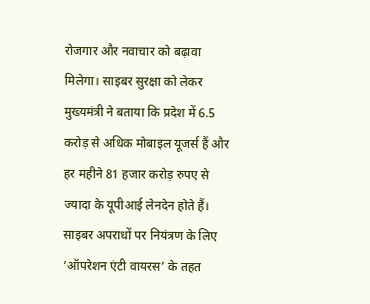रोजगार और नवाचार को बढ़ावा मिलेगा। साइबर सुरक्षा को लेकर मुख्यमंत्री ने बताया कि प्रदेश में 6.5 करोड़ से अधिक मोबाइल यूजर्स हैं और हर महीने 81 हजार करोड़ रुपए से ज्यादा के यूपीआई लेनदेन होते हैं। साइबर अपराधों पर नियंत्रण के लिए ‘ऑपरेशन एंटी वायरस’ के तहत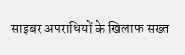साइबर अपराधियों के खिलाफ सख्त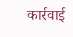कार्रवाई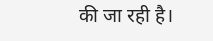की जा रही है।